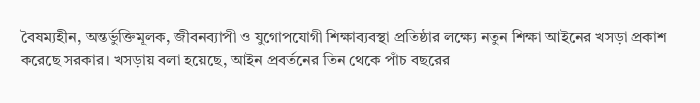বৈষম্যহীন, অন্তর্ভুক্তিমূলক, জীবনব্যাপী ও যুগোপযোগী শিক্ষাব্যবস্থা প্রতিষ্ঠার লক্ষ্যে নতুন শিক্ষা আইনের খসড়া প্রকাশ করেছে সরকার। খসড়ায় বলা হয়েছে, আইন প্রবর্তনের তিন থেকে পাঁচ বছরের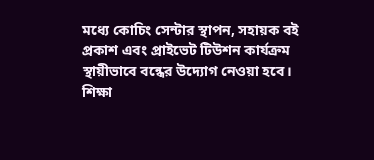মধ্যে কোচিং সেন্টার স্থাপন, সহায়ক বই প্রকাশ এবং প্রাইভেট টিউশন কার্যক্রম স্থায়ীভাবে বন্ধের উদ্যোগ নেওয়া হবে।
শিক্ষা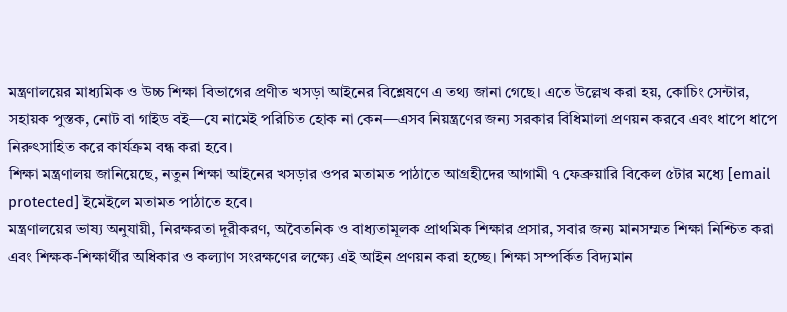মন্ত্রণালয়ের মাধ্যমিক ও উচ্চ শিক্ষা বিভাগের প্রণীত খসড়া আইনের বিশ্লেষণে এ তথ্য জানা গেছে। এতে উল্লেখ করা হয়, কোচিং সেন্টার, সহায়ক পুস্তক, নোট বা গাইড বই—যে নামেই পরিচিত হোক না কেন—এসব নিয়ন্ত্রণের জন্য সরকার বিধিমালা প্রণয়ন করবে এবং ধাপে ধাপে নিরুৎসাহিত করে কার্যক্রম বন্ধ করা হবে।
শিক্ষা মন্ত্রণালয় জানিয়েছে, নতুন শিক্ষা আইনের খসড়ার ওপর মতামত পাঠাতে আগ্রহীদের আগামী ৭ ফেব্রুয়ারি বিকেল ৫টার মধ্যে [email protected] ইমেইলে মতামত পাঠাতে হবে।
মন্ত্রণালয়ের ভাষ্য অনুযায়ী, নিরক্ষরতা দূরীকরণ, অবৈতনিক ও বাধ্যতামূলক প্রাথমিক শিক্ষার প্রসার, সবার জন্য মানসম্মত শিক্ষা নিশ্চিত করা এবং শিক্ষক-শিক্ষার্থীর অধিকার ও কল্যাণ সংরক্ষণের লক্ষ্যে এই আইন প্রণয়ন করা হচ্ছে। শিক্ষা সম্পর্কিত বিদ্যমান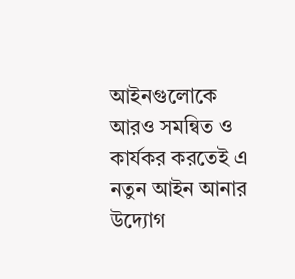আইনগুলোকে আরও সমন্বিত ও কার্যকর করতেই এ নতুন আইন আনার উদ্যোগ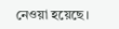নেওয়া হয়েছে।